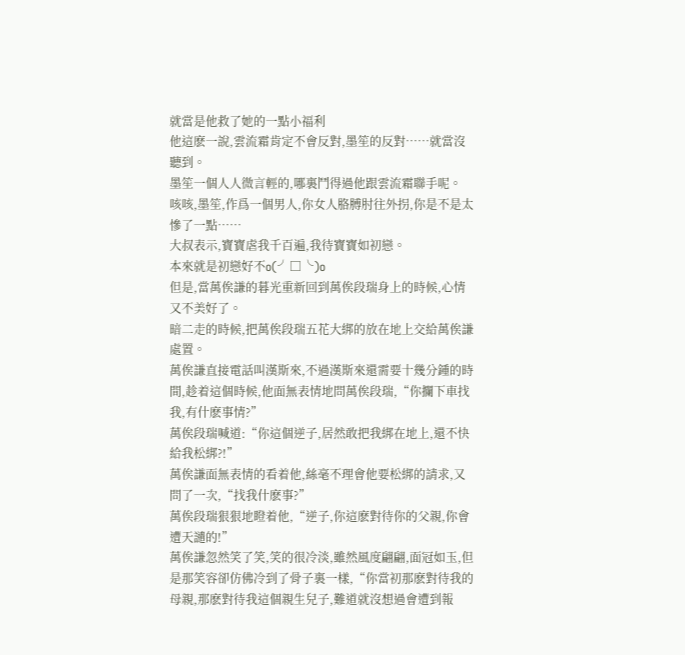就當是他救了她的一點小福利
他這麽一說,雲流霜肯定不會反對,墨笙的反對……就當沒聽到。
墨笙一個人人微言輕的,哪裏鬥得過他跟雲流霜聯手呢。
咳咳,墨笙,作爲一個男人,你女人胳膊肘往外拐,你是不是太慘了一點……
大叔表示,寶寶虐我千百遍,我待寶寶如初戀。
本來就是初戀好不o(╯□╰)o
但是,當萬俟謙的暮光重新回到萬俟段瑞身上的時候,心情又不美好了。
暗二走的時候,把萬俟段瑞五花大綁的放在地上交給萬俟謙處置。
萬俟謙直接電話叫漢斯來,不過漢斯來還需要十幾分鍾的時間,趁着這個時候,他面無表情地問萬俟段瑞,“你攔下車找我,有什麽事情?”
萬俟段瑞喊道:“你這個逆子,居然敢把我綁在地上,還不快給我松綁?!”
萬俟謙面無表情的看着他,絲毫不理會他要松綁的請求,又問了一次,“找我什麽事?”
萬俟段瑞狠狠地瞪着他,“逆子,你這麽對待你的父親,你會遭天譴的!”
萬俟謙忽然笑了笑,笑的很冷淡,雖然風度翩翩,面冠如玉,但是那笑容卻仿佛冷到了骨子裏一樣,“你當初那麽對待我的母親,那麽對待我這個親生兒子,難道就沒想過會遭到報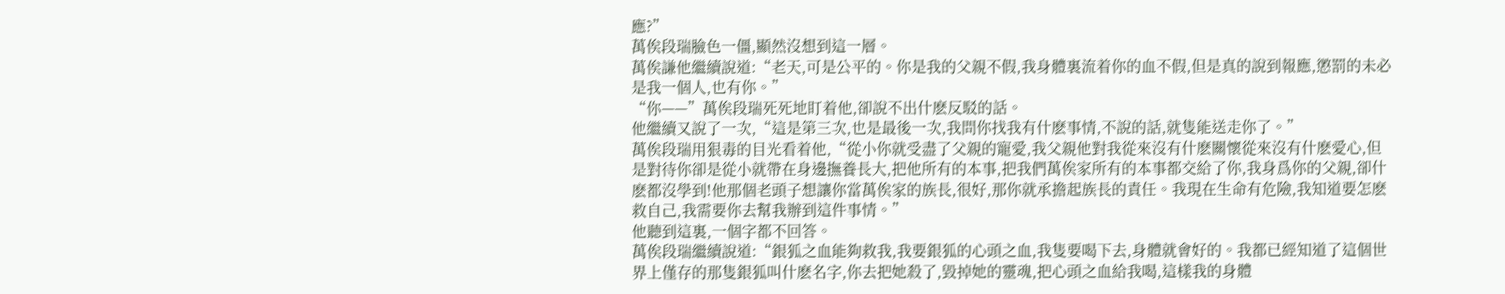應?”
萬俟段瑞臉色一僵,顯然沒想到這一層。
萬俟謙他繼續說道:“老天,可是公平的。你是我的父親不假,我身體裏流着你的血不假,但是真的說到報應,懲罰的未必是我一個人,也有你。”
“你——”萬俟段瑞死死地盯着他,卻說不出什麽反駁的話。
他繼續又說了一次,“這是第三次,也是最後一次,我問你找我有什麽事情,不說的話,就隻能送走你了。”
萬俟段瑞用狠毒的目光看着他,“從小你就受盡了父親的寵愛,我父親他對我從來沒有什麽關懷從來沒有什麽愛心,但是對待你卻是從小就帶在身邊撫養長大,把他所有的本事,把我們萬俟家所有的本事都交給了你,我身爲你的父親,卻什麽都沒學到!他那個老頭子想讓你當萬俟家的族長,很好,那你就承擔起族長的責任。我現在生命有危險,我知道要怎麽救自己,我需要你去幫我辦到這件事情。”
他聽到這裏,一個字都不回答。
萬俟段瑞繼續說道:“銀狐之血能夠救我,我要銀狐的心頭之血,我隻要喝下去,身體就會好的。我都已經知道了這個世界上僅存的那隻銀狐叫什麽名字,你去把她殺了,毀掉她的靈魂,把心頭之血給我喝,這樣我的身體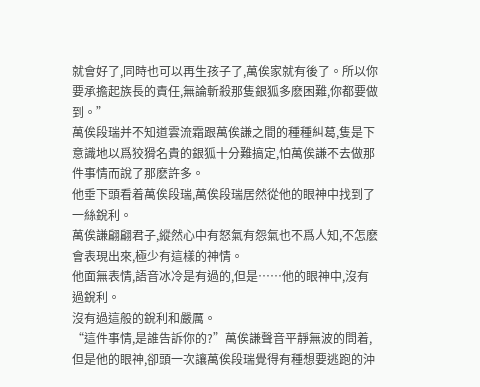就會好了,同時也可以再生孩子了,萬俟家就有後了。所以你要承擔起族長的責任,無論斬殺那隻銀狐多麽困難,你都要做到。”
萬俟段瑞并不知道雲流霜跟萬俟謙之間的種種糾葛,隻是下意識地以爲狡猾名貴的銀狐十分難搞定,怕萬俟謙不去做那件事情而說了那麽許多。
他垂下頭看着萬俟段瑞,萬俟段瑞居然從他的眼神中找到了一絲銳利。
萬俟謙翩翩君子,縱然心中有怒氣有怨氣也不爲人知,不怎麽會表現出來,極少有這樣的神情。
他面無表情,語音冰冷是有過的,但是……他的眼神中,沒有過銳利。
沒有過這般的銳利和嚴厲。
“這件事情,是誰告訴你的?”萬俟謙聲音平靜無波的問着,但是他的眼神,卻頭一次讓萬俟段瑞覺得有種想要逃跑的沖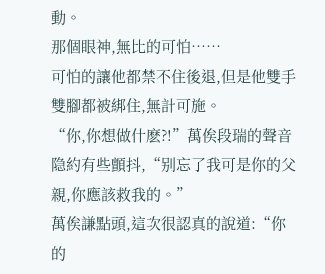動。
那個眼神,無比的可怕……
可怕的讓他都禁不住後退,但是他雙手雙腳都被綁住,無計可施。
“你,你想做什麽?!”萬俟段瑞的聲音隐約有些顫抖,“别忘了我可是你的父親,你應該救我的。”
萬俟謙點頭,這次很認真的說道:“你的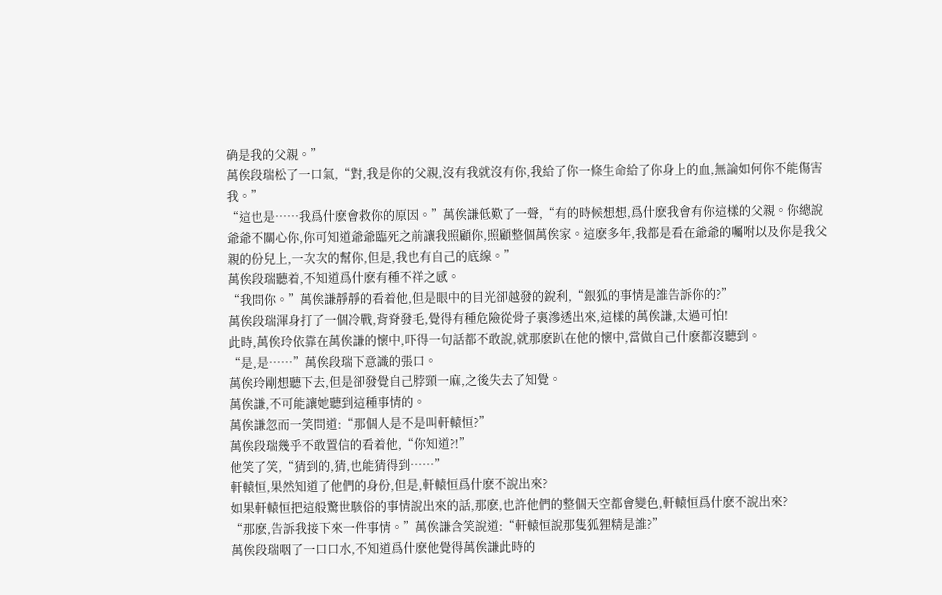确是我的父親。”
萬俟段瑞松了一口氣,“對,我是你的父親,沒有我就沒有你,我給了你一條生命給了你身上的血,無論如何你不能傷害我。”
“這也是……我爲什麽會救你的原因。”萬俟謙低歎了一聲,“有的時候想想,爲什麽我會有你這樣的父親。你總說爺爺不關心你,你可知道爺爺臨死之前讓我照顧你,照顧整個萬俟家。這麽多年,我都是看在爺爺的囑咐以及你是我父親的份兒上,一次次的幫你,但是,我也有自己的底線。”
萬俟段瑞聽着,不知道爲什麽有種不祥之感。
“我問你。”萬俟謙靜靜的看着他,但是眼中的目光卻越發的銳利,“銀狐的事情是誰告訴你的?”
萬俟段瑞渾身打了一個冷戰,背脊發毛,覺得有種危險從骨子裏滲透出來,這樣的萬俟謙,太過可怕!
此時,萬俟玲依靠在萬俟謙的懷中,吓得一句話都不敢說,就那麽趴在他的懷中,當做自己什麽都沒聽到。
“是,是……”萬俟段瑞下意識的張口。
萬俟玲剛想聽下去,但是卻發覺自己脖頸一麻,之後失去了知覺。
萬俟謙,不可能讓她聽到這種事情的。
萬俟謙忽而一笑問道:“那個人是不是叫軒轅恒?”
萬俟段瑞幾乎不敢置信的看着他,“你知道?!”
他笑了笑,“猜到的,猜,也能猜得到……”
軒轅恒,果然知道了他們的身份,但是,軒轅恒爲什麽不說出來?
如果軒轅恒把這般驚世駭俗的事情說出來的話,那麽,也許他們的整個天空都會變色,軒轅恒爲什麽不說出來?
“那麽,告訴我接下來一件事情。”萬俟謙含笑說道:“軒轅恒說那隻狐狸精是誰?”
萬俟段瑞咽了一口口水,不知道爲什麽他覺得萬俟謙此時的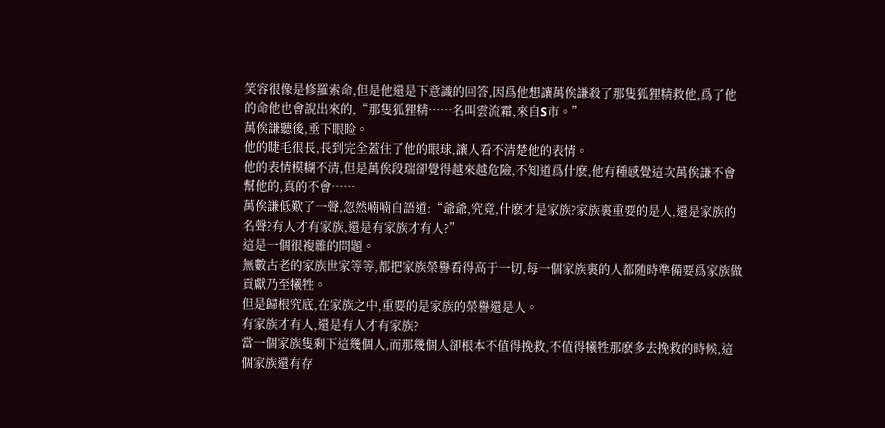笑容很像是修羅索命,但是他還是下意識的回答,因爲他想讓萬俟謙殺了那隻狐狸精救他,爲了他的命他也會說出來的,“那隻狐狸精……名叫雲流霜,來自S市。”
萬俟謙聽後,垂下眼睑。
他的睫毛很長,長到完全蓋住了他的眼球,讓人看不清楚他的表情。
他的表情模糊不清,但是萬俟段瑞卻覺得越來越危險,不知道爲什麽,他有種感覺這次萬俟謙不會幫他的,真的不會……
萬俟謙低歎了一聲,忽然喃喃自語道:“爺爺,究竟,什麽才是家族?家族裏重要的是人,還是家族的名聲?有人才有家族,還是有家族才有人?”
這是一個很複雜的問題。
無數古老的家族世家等等,都把家族榮譽看得高于一切,每一個家族裏的人都随時準備要爲家族做貢獻乃至犧牲。
但是歸根究底,在家族之中,重要的是家族的榮譽還是人。
有家族才有人,還是有人才有家族?
當一個家族隻剩下這幾個人,而那幾個人卻根本不值得挽救,不值得犧牲那麽多去挽救的時候,這個家族還有存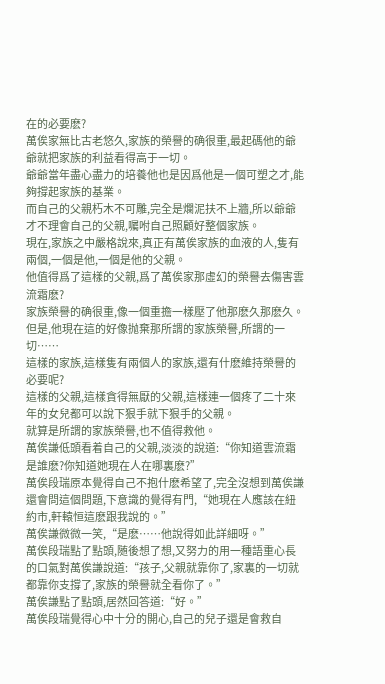在的必要麽?
萬俟家無比古老悠久,家族的榮譽的确很重,最起碼他的爺爺就把家族的利益看得高于一切。
爺爺當年盡心盡力的培養他也是因爲他是一個可塑之才,能夠撐起家族的基業。
而自己的父親朽木不可雕,完全是爛泥扶不上牆,所以爺爺才不理會自己的父親,囑咐自己照顧好整個家族。
現在,家族之中嚴格說來,真正有萬俟家族的血液的人,隻有兩個,一個是他,一個是他的父親。
他值得爲了這樣的父親,爲了萬俟家那虛幻的榮譽去傷害雲流霜麽?
家族榮譽的确很重,像一個重擔一樣壓了他那麽久那麽久。
但是,他現在這的好像抛棄那所謂的家族榮譽,所謂的一切……
這樣的家族,這樣隻有兩個人的家族,還有什麽維持榮譽的必要呢?
這樣的父親,這樣貪得無厭的父親,這樣連一個疼了二十來年的女兒都可以說下狠手就下狠手的父親。
就算是所謂的家族榮譽,也不值得救他。
萬俟謙低頭看着自己的父親,淡淡的說道:“你知道雲流霜是誰麽?你知道她現在人在哪裏麽?”
萬俟段瑞原本覺得自己不抱什麽希望了,完全沒想到萬俟謙還會問這個問題,下意識的覺得有門,“她現在人應該在紐約市,軒轅恒這麽跟我說的。”
萬俟謙微微一笑,“是麽……他說得如此詳細呀。”
萬俟段瑞點了點頭,随後想了想,又努力的用一種語重心長的口氣對萬俟謙說道:“孩子,父親就靠你了,家裏的一切就都靠你支撐了,家族的榮譽就全看你了。”
萬俟謙點了點頭,居然回答道:“好。”
萬俟段瑞覺得心中十分的開心,自己的兒子還是會救自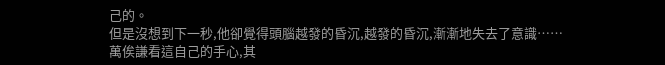己的。
但是沒想到下一秒,他卻覺得頭腦越發的昏沉,越發的昏沉,漸漸地失去了意識……
萬俟謙看這自己的手心,其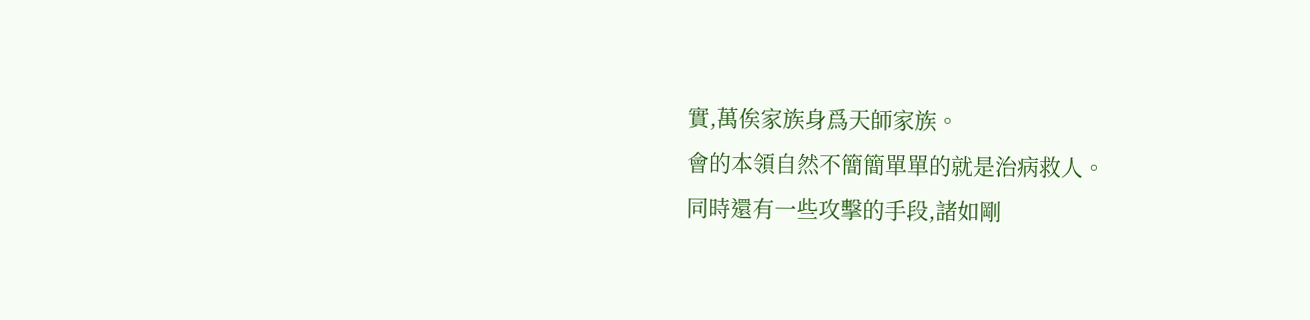實,萬俟家族身爲天師家族。
會的本領自然不簡簡單單的就是治病救人。
同時還有一些攻擊的手段,諸如剛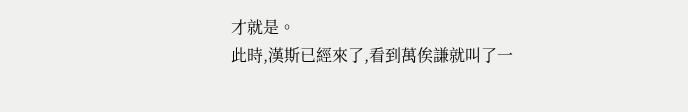才就是。
此時,漢斯已經來了,看到萬俟謙就叫了一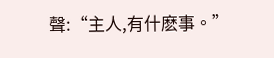聲:“主人,有什麽事。”